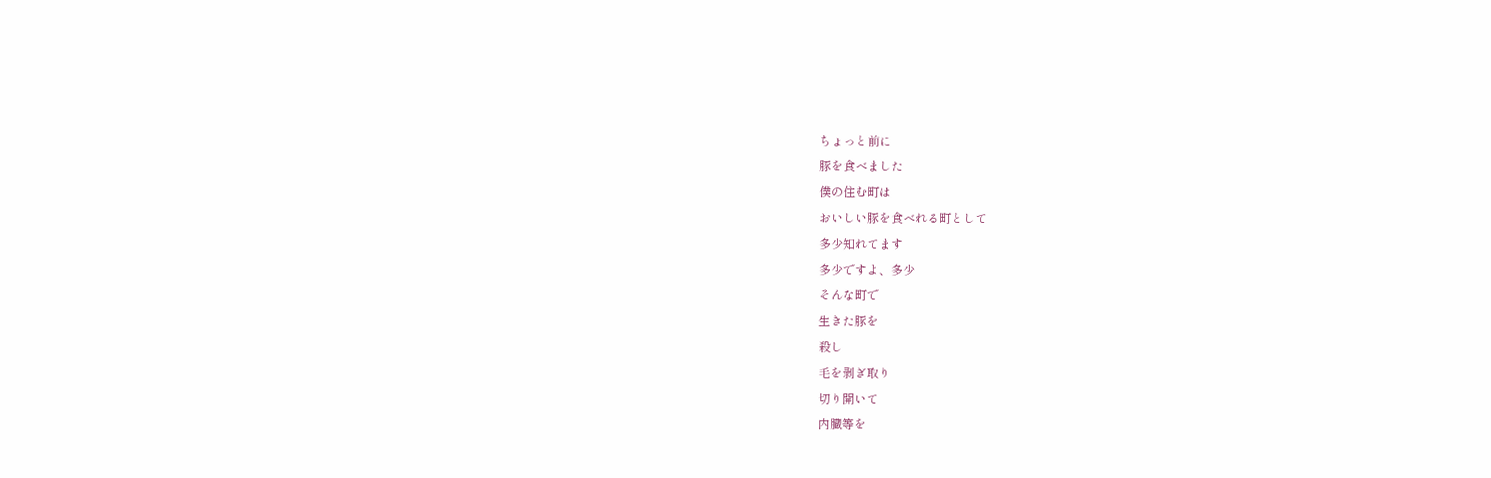ちょっと前に
豚を食べました
僕の住む町は
おいしい豚を食べれる町として
多少知れてます
多少ですよ、多少
そんな町で
生きた豚を
殺し
毛を剥ぎ取り
切り開いて
内臓等を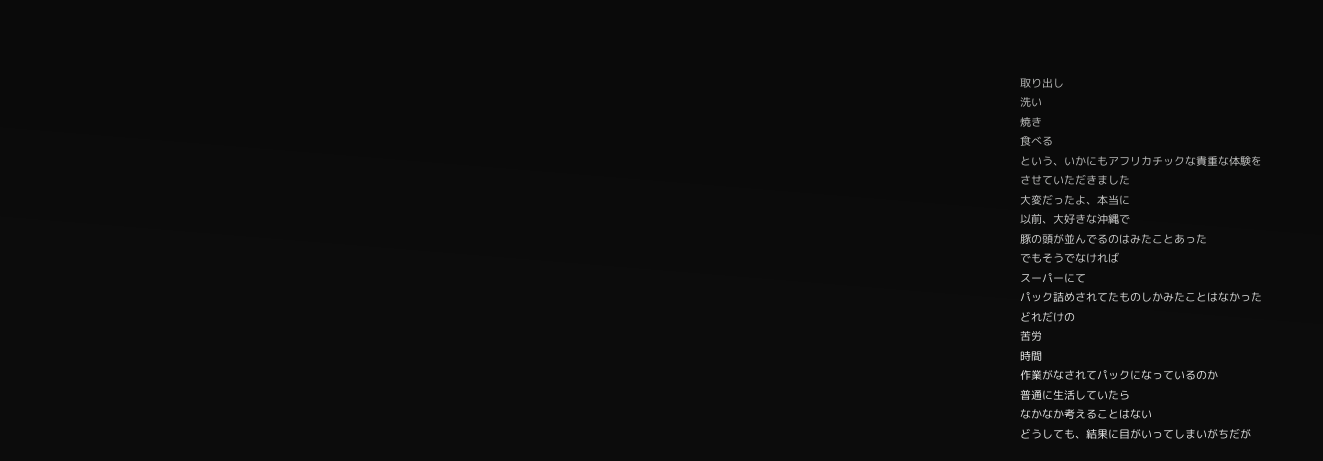取り出し
洗い
焼き
食べる
という、いかにもアフリカチックな貴重な体験を
させていただきました
大変だったよ、本当に
以前、大好きな沖縄で
豚の頭が並んでるのはみたことあった
でもそうでなければ
スーパーにて
パック詰めされてたものしかみたことはなかった
どれだけの
苦労
時間
作業がなされてパックになっているのか
普通に生活していたら
なかなか考えることはない
どうしても、結果に目がいってしまいがちだが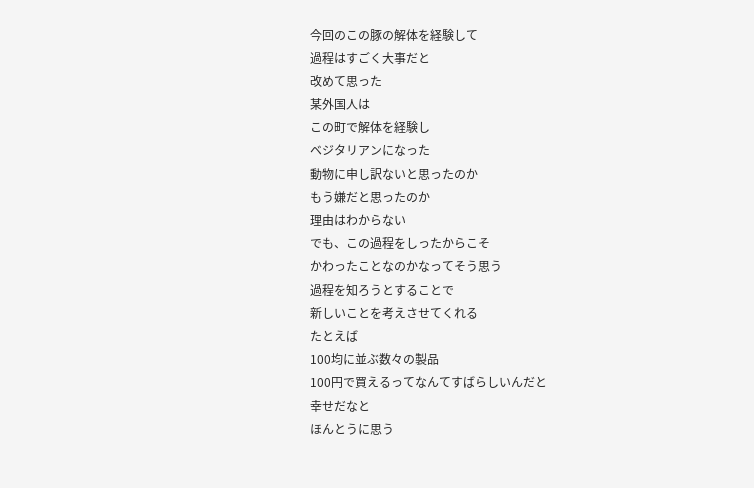今回のこの豚の解体を経験して
過程はすごく大事だと
改めて思った
某外国人は
この町で解体を経験し
ベジタリアンになった
動物に申し訳ないと思ったのか
もう嫌だと思ったのか
理由はわからない
でも、この過程をしったからこそ
かわったことなのかなってそう思う
過程を知ろうとすることで
新しいことを考えさせてくれる
たとえば
100均に並ぶ数々の製品
100円で買えるってなんてすばらしいんだと
幸せだなと
ほんとうに思う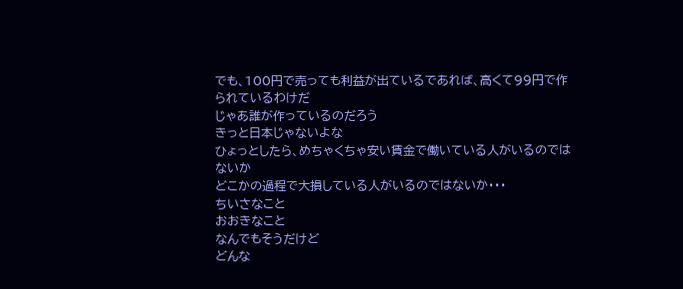でも、100円で売っても利益が出ているであれば、高くて99円で作られているわけだ
じゃあ誰が作っているのだろう
きっと日本じゃないよな
ひょっとしたら、めちゃくちゃ安い賃金で働いている人がいるのではないか
どこかの過程で大損している人がいるのではないか・・・
ちいさなこと
おおきなこと
なんでもそうだけど
どんな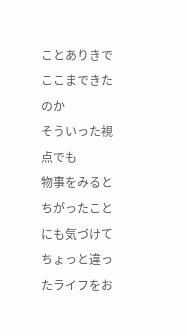ことありきでここまできたのか
そういった視点でも
物事をみると
ちがったことにも気づけて
ちょっと違ったライフをお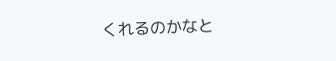くれるのかなと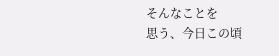そんなことを
思う、今日この頃